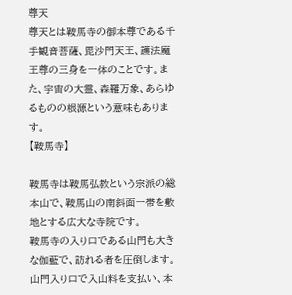尊天
尊天とは鞍馬寺の御本尊である千手観音菩薩、毘沙門天王、護法魔王尊の三身を一体のことです。また、宇宙の大霊、森羅万象、あらゆるものの根源という意味もあります。
【鞍馬寺】

鞍馬寺は鞍馬弘教という宗派の総本山で、鞍馬山の南斜面一帯を敷地とする広大な寺院です。
鞍馬寺の入り口である山門も大きな伽藍で、訪れる者を圧倒します。
山門入り口で入山料を支払い、本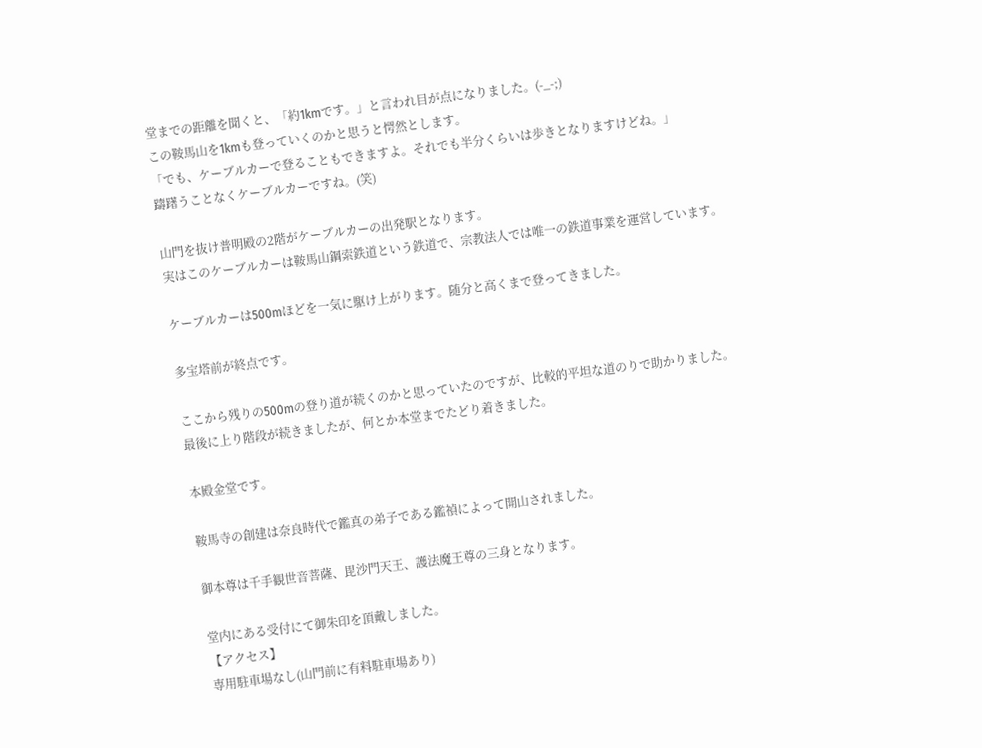堂までの距離を聞くと、「約1kmです。」と言われ目が点になりました。(-_-;)
この鞍馬山を1kmも登っていくのかと思うと愕然とします。
「でも、ケーブルカーで登ることもできますよ。それでも半分くらいは歩きとなりますけどね。」
躊躇うことなくケーブルカーですね。(笑)

山門を抜け普明殿の2階がケーブルカーの出発駅となります。
実はこのケーブルカーは鞍馬山鋼索鉄道という鉄道で、宗教法人では唯一の鉄道事業を運営しています。

ケーブルカーは500mほどを一気に駆け上がります。随分と高くまで登ってきました。

多宝塔前が終点です。

ここから残りの500mの登り道が続くのかと思っていたのですが、比較的平坦な道のりで助かりました。
最後に上り階段が続きましたが、何とか本堂までたどり着きました。

本殿金堂です。

鞍馬寺の創建は奈良時代で鑑真の弟子である鑑禎によって開山されました。

御本尊は千手観世音菩薩、毘沙門天王、護法魔王尊の三身となります。

堂内にある受付にて御朱印を頂戴しました。
【アクセス】
専用駐車場なし(山門前に有料駐車場あり)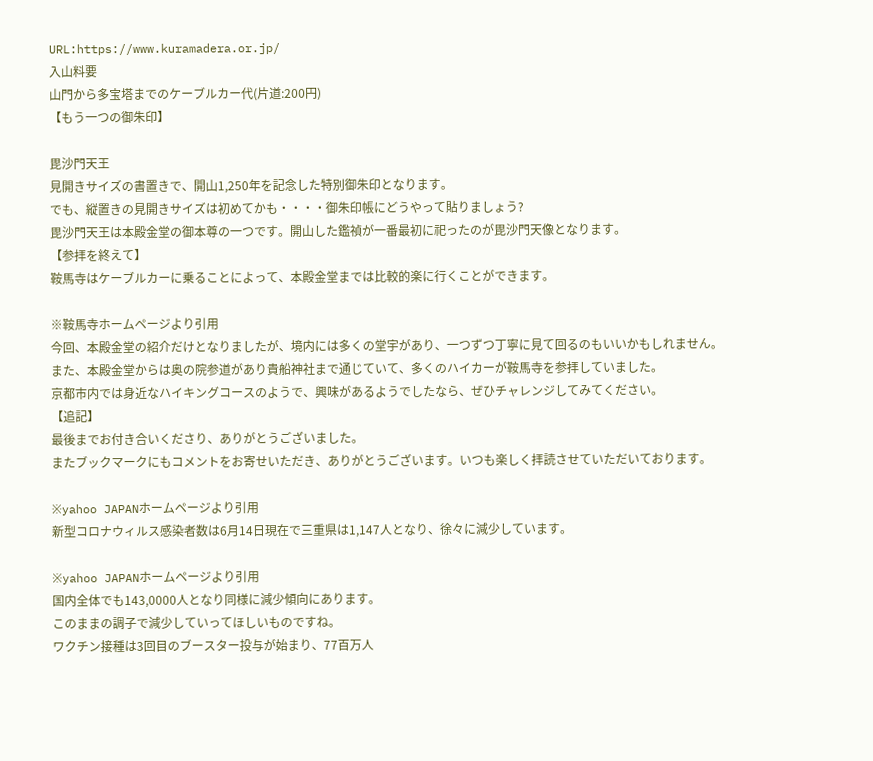URL:https://www.kuramadera.or.jp/
入山料要
山門から多宝塔までのケーブルカー代(片道:200円)
【もう一つの御朱印】

毘沙門天王
見開きサイズの書置きで、開山1,250年を記念した特別御朱印となります。
でも、縦置きの見開きサイズは初めてかも・・・・御朱印帳にどうやって貼りましょう?
毘沙門天王は本殿金堂の御本尊の一つです。開山した鑑禎が一番最初に祀ったのが毘沙門天像となります。
【参拝を終えて】
鞍馬寺はケーブルカーに乗ることによって、本殿金堂までは比較的楽に行くことができます。

※鞍馬寺ホームページより引用
今回、本殿金堂の紹介だけとなりましたが、境内には多くの堂宇があり、一つずつ丁寧に見て回るのもいいかもしれません。
また、本殿金堂からは奥の院参道があり貴船神社まで通じていて、多くのハイカーが鞍馬寺を参拝していました。
京都市内では身近なハイキングコースのようで、興味があるようでしたなら、ぜひチャレンジしてみてください。
【追記】
最後までお付き合いくださり、ありがとうございました。
またブックマークにもコメントをお寄せいただき、ありがとうございます。いつも楽しく拝読させていただいております。

※yahoo JAPANホームページより引用
新型コロナウィルス感染者数は6月14日現在で三重県は1,147人となり、徐々に減少しています。

※yahoo JAPANホームページより引用
国内全体でも143,0000人となり同様に減少傾向にあります。
このままの調子で減少していってほしいものですね。
ワクチン接種は3回目のブースター投与が始まり、77百万人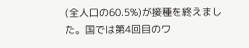(全人口の60.5%)が接種を終えました。国では第4回目のワ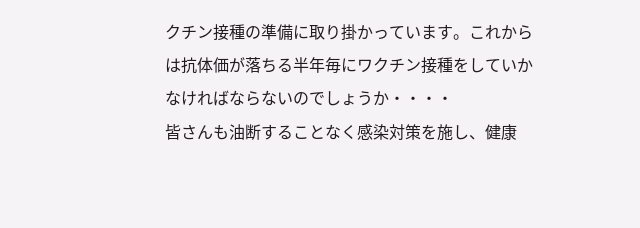クチン接種の準備に取り掛かっています。これからは抗体価が落ちる半年毎にワクチン接種をしていかなければならないのでしょうか・・・・
皆さんも油断することなく感染対策を施し、健康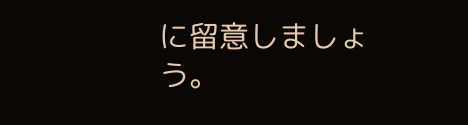に留意しましょう。